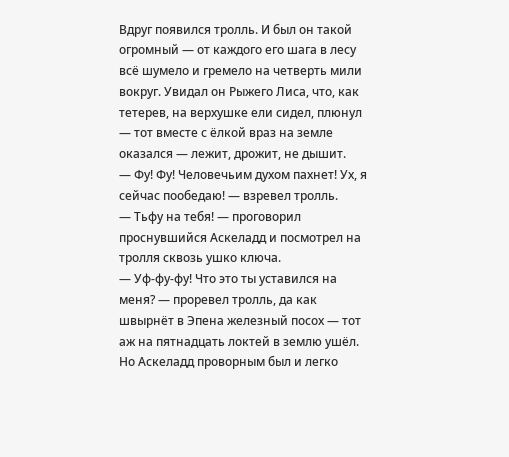Вдруг появился тролль. И был он такой огромный — от каждого его шага в лесу всё шумело и гремело на четверть мили вокруг. Увидал он Рыжего Лиса, что, как тетерев, на верхушке ели сидел, плюнул — тот вместе с ёлкой враз на земле оказался — лежит, дрожит, не дышит.
— Фу! Фу! Человечьим духом пахнет! Ух, я сейчас пообедаю! — взревел тролль.
— Тьфу на тебя! — проговорил проснувшийся Аскеладд и посмотрел на тролля сквозь ушко ключа.
— Уф-фу-фу! Что это ты уставился на меня? — проревел тролль, да как швырнёт в Эпена железный посох — тот аж на пятнадцать локтей в землю ушёл. Но Аскеладд проворным был и легко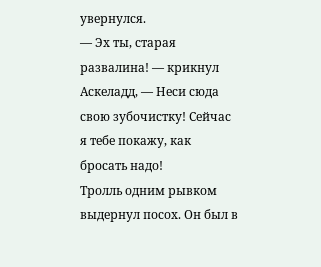увернулся.
— Эх ты, старая развалина! — крикнул Аскеладд, — Неси сюда свою зубочистку! Сейчас я тебе покажу, как бросать надо!
Тролль одним рывком выдернул посох. Он был в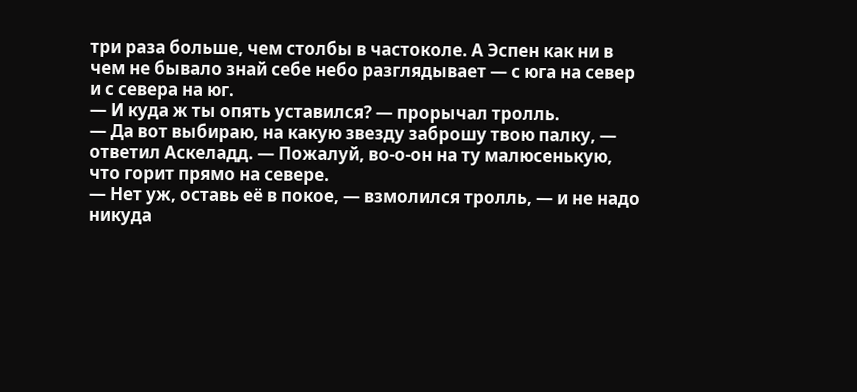три раза больше, чем столбы в частоколе. А Эспен как ни в чем не бывало знай себе небо разглядывает — с юга на север и с севера на юг.
— И куда ж ты опять уставился? — прорычал тролль.
— Да вот выбираю, на какую звезду заброшу твою палку, — ответил Аскеладд. — Пожалуй, во-о-он на ту малюсенькую, что горит прямо на севере.
— Нет уж, оставь её в покое, — взмолился тролль, — и не надо никуда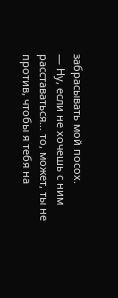забрасывать мой посох.
— Ну, если не хочешь с ним расставаться… то, может, ты не против, чтобы я тебя на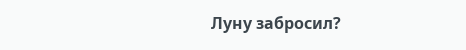Луну забросил?